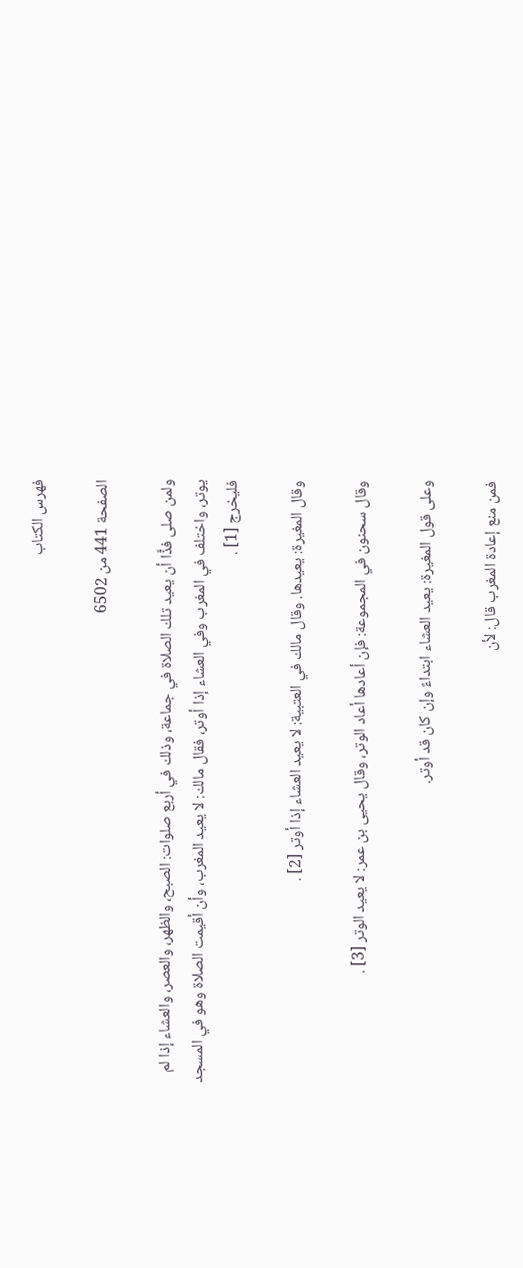فهرس الكتاب

الصفحة 441 من 6502

ولمن صلى فذًّا أن يعيد تلك الصلاة في جماعة، وذلك في أربع صلوات: الصبح، والظهر، والعصر، والعشاء إذا لم يوتر، واختلف في المغرب وفي العشاء إذا أوتر، فقال مالك: لا يعيد المغرب، وأن أقيمت الصلاة وهو في المسجد فليخرج [1] .

وقال المغيرة: يعيدها. وقال مالك في العتبية: لا يعيد العشاء إذا أوتر [2] .

وقال سحنون في المجموعة: فإن أعادها أعاد الوتر، وقال يحيى بن عمر: لا يعيد الوتر [3] .

وعلى قول المغيرة: يعيد العشاء ابتداءً وإن كان قد أوتر.

فمن منع إعادة المغرب قال: لأن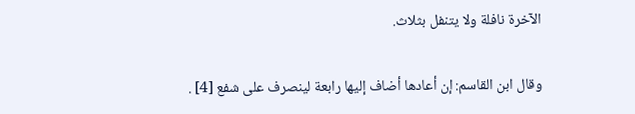الآخرة نافلة ولا يتنفل بثلاث.

وقال ابن القاسم: إن أعادها أضاف إليها رابعة لينصرف على شفع [4] .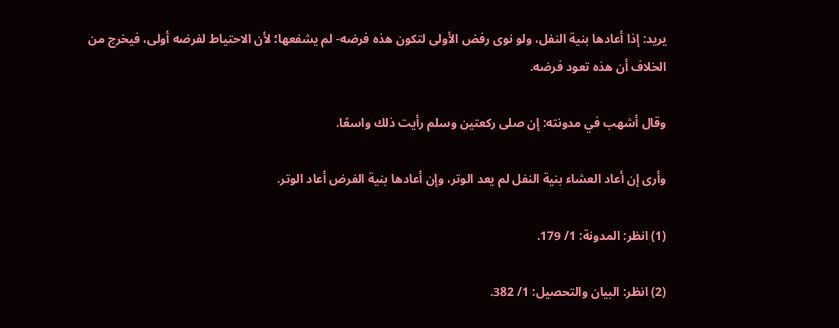يريد: إذا أعادها بنية النفل، ولو نوى رفض الأولى لتكون هذه فرضه- لم يشفعها؛ لأن الاحتياط لفرضه أولى، فيخرج من الخلاف أن هذه تعود فرضه.

وقال أشهب في مدونته: إن صلى ركعتين وسلم رأيت ذلك واسعًا.

وأرى إن أعاد العشاء بنية النفل لم يعد الوتر، وإن أعادها بنية الفرض أعاد الوتر.

(1) انظر: المدونة: 1/ 179.

(2) انظر: البيان والتحصيل: 1/ 382.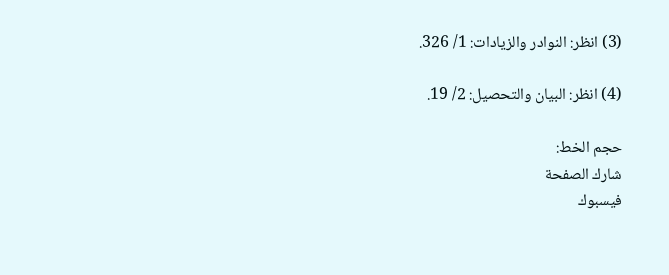(3) انظر: النوادر والزيادات: 1/ 326.

(4) انظر: البيان والتحصيل: 2/ 19.

حجم الخط:
شارك الصفحة
فيسبوك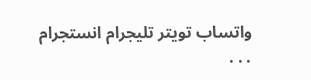واتساب تويتر تليجرام انستجرام
. . .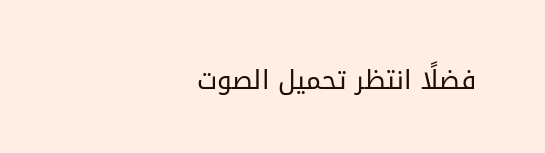فضلًا انتظر تحميل الصوت